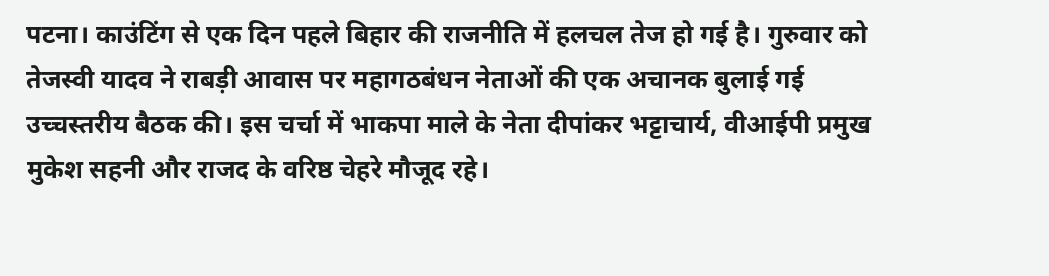पटना। काउंटिंग से एक दिन पहले बिहार की राजनीति में हलचल तेज हो गई है। गुरुवार को तेजस्वी यादव ने राबड़ी आवास पर महागठबंधन नेताओं की एक अचानक बुलाई गई उच्चस्तरीय बैठक की। इस चर्चा में भाकपा माले के नेता दीपांकर भट्टाचार्य, वीआईपी प्रमुख मुकेश सहनी और राजद के वरिष्ठ चेहरे मौजूद रहे।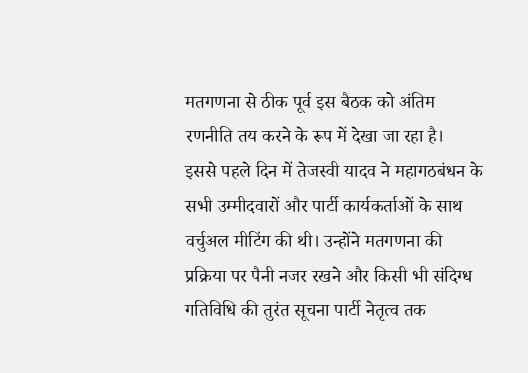मतगणना से ठीक पूर्व इस बैठक को अंतिम रणनीति तय करने के रूप में देखा जा रहा है।
इससे पहले दिन में तेजस्वी यादव ने महागठबंधन के सभी उम्मीदवारों और पार्टी कार्यकर्ताओं के साथ वर्चुअल मीटिंग की थी। उन्होंने मतगणना की प्रक्रिया पर पैनी नजर रखने और किसी भी संदिग्ध गतिविधि की तुरंत सूचना पार्टी नेतृत्व तक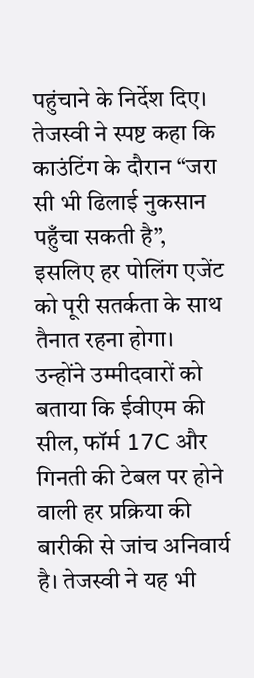पहुंचाने के निर्देश दिए। तेजस्वी ने स्पष्ट कहा कि काउंटिंग के दौरान “जरा सी भी ढिलाई नुकसान पहुँचा सकती है”, इसलिए हर पोलिंग एजेंट को पूरी सतर्कता के साथ तैनात रहना होगा।
उन्होंने उम्मीदवारों को बताया कि ईवीएम की सील, फॉर्म 17C और गिनती की टेबल पर होने वाली हर प्रक्रिया की बारीकी से जांच अनिवार्य है। तेजस्वी ने यह भी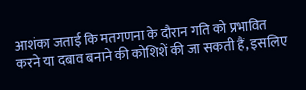आशंका जताई कि मतगणना के दौरान गति को प्रभावित करने या दबाव बनाने की कोशिशें की जा सकती हैं, इसलिए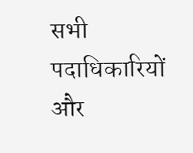सभी पदाधिकारियों और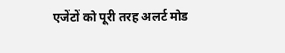एजेंटों को पूरी तरह अलर्ट मोड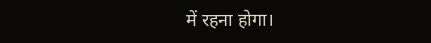में रहना होगा।